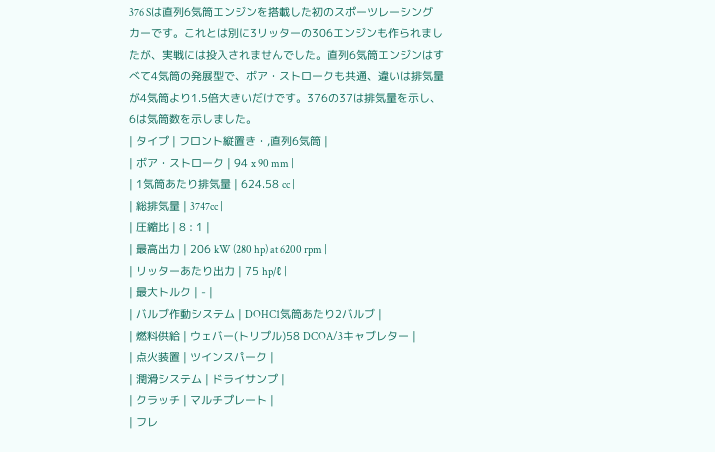376 Sは直列6気筒エンジンを搭載した初のスポーツレーシングカーです。これとは別に3リッターの306エンジンも作られましたが、実戦には投入されませんでした。直列6気筒エンジンはすべて4気筒の発展型で、ボア・ストロークも共通、違いは排気量が4気筒より1.5倍大きいだけです。376の37は排気量を示し、6は気筒数を示しました。
| タイプ | フロント縦置き・,直列6気筒 |
| ボア・ストローク | 94 x 90 mm |
| 1気筒あたり排気量 | 624.58 cc |
| 総排気量 | 3747cc |
| 圧縮比 | 8 : 1 |
| 最高出力 | 206 kW (280 hp) at 6200 rpm |
| リッターあたり出力 | 75 hp/ℓ |
| 最大トルク | - |
| バルブ作動システム | DOHC1気筒あたり2バルブ |
| 燃料供給 | ウェバー(トリプル)58 DCOA/3キャブレター |
| 点火装置 | ツインスパーク |
| 潤滑システム | ドライサンプ |
| クラッチ | マルチプレート |
| フレ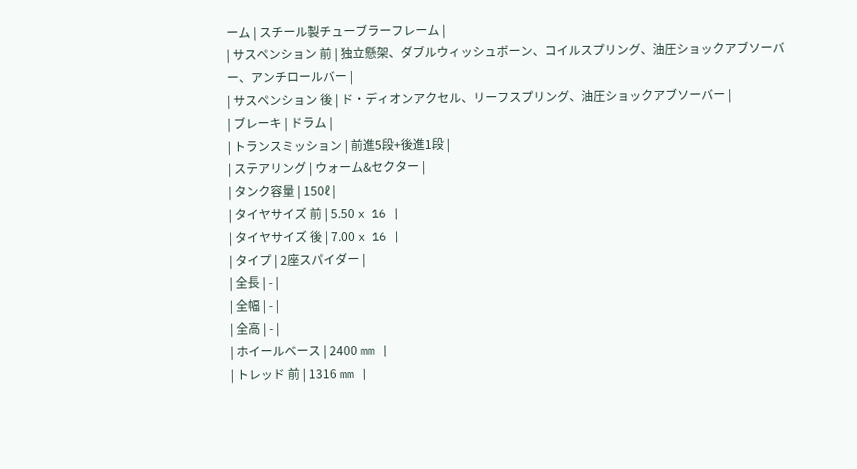ーム | スチール製チューブラーフレーム |
| サスペンション 前 | 独立懸架、ダブルウィッシュボーン、コイルスプリング、油圧ショックアブソーバー、アンチロールバー |
| サスペンション 後 | ド・ディオンアクセル、リーフスプリング、油圧ショックアブソーバー |
| ブレーキ | ドラム |
| トランスミッション | 前進5段+後進1段 |
| ステアリング | ウォーム&セクター |
| タンク容量 | 150ℓ |
| タイヤサイズ 前 | 5.50 x 16 |
| タイヤサイズ 後 | 7.00 x 16 |
| タイプ | 2座スパイダー |
| 全長 | - |
| 全幅 | - |
| 全高 | - |
| ホイールベース | 2400 mm |
| トレッド 前 | 1316 mm |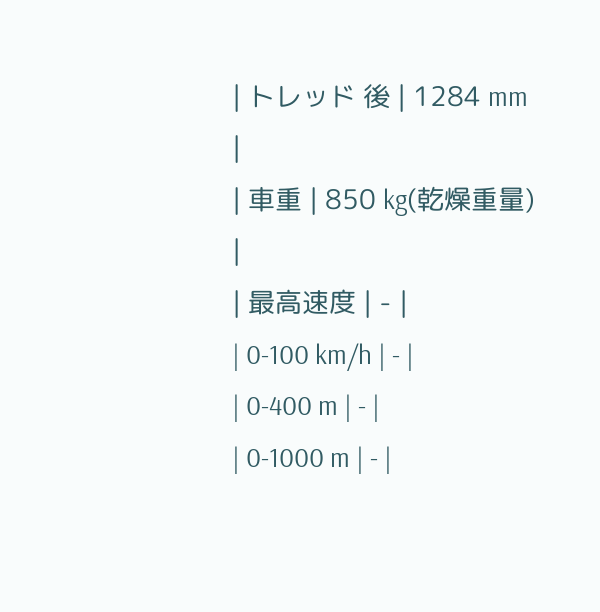| トレッド 後 | 1284 mm |
| 車重 | 850 kg(乾燥重量) |
| 最高速度 | - |
| 0-100 km/h | - |
| 0-400 m | - |
| 0-1000 m | - |